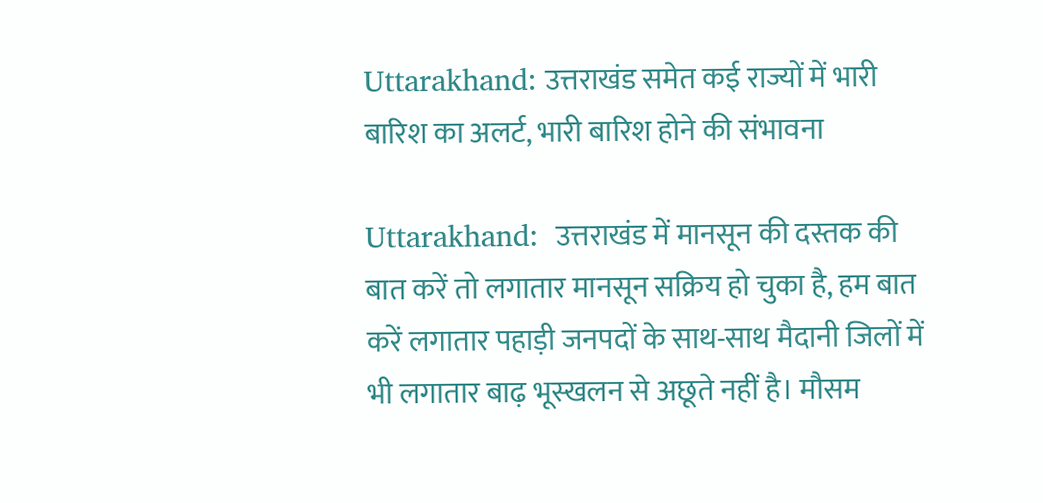Uttarakhand: उत्तराखंड समेत कई राज्यों में भारी बारिश का अलर्ट, भारी बारिश होने की संभावना

Uttarakhand:  उत्तराखंड में मानसून की दस्तक की बात करें तो लगातार मानसून सक्रिय हो चुका है, हम बात करें लगातार पहाड़ी जनपदों के साथ-साथ मैदानी जिलों में भी लगातार बाढ़ भूस्खलन से अछूते नहीं है। मौसम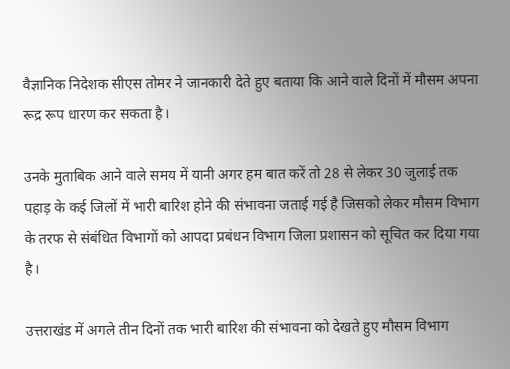वैज्ञानिक निदेशक सीएस तोमर ने जानकारी देते हुए बताया कि आने वाले दिनों में मौसम अपना रूद्र रूप धारण कर सकता है।

उनके मुताबिक आने वाले समय में यानी अगर हम बात करें तो 28 से लेकर 30 जुलाई तक पहाड़ के कई जिलों में भारी बारिश होने की संभावना जताई गई है जिसको लेकर मौसम विभाग के तरफ से संबंधित विभागों को आपदा प्रबंधन विभाग जिला प्रशासन को सूचित कर दिया गया है।

उत्तराखंड में अगले तीन दिनों तक भारी बारिश की संभावना को देखते हुए मौसम विभाग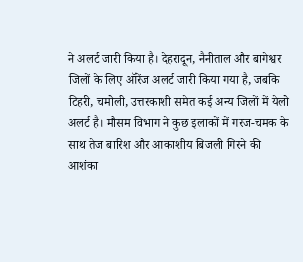ने अलर्ट जारी किया है। देहरादून, नैनीताल और बागेश्वर जिलों के लिए ऑरेंज अलर्ट जारी किया गया है, जबकि टिहरी, चमोली, उत्तरकाशी समेत कई अन्य जिलों में येलो अलर्ट है। मौसम विभाग ने कुछ इलाकों में गरज-चमक के साथ तेज बारिश और आकाशीय बिजली गिरने की आशंका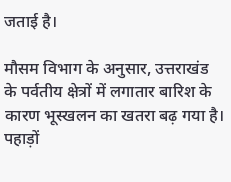जताई है।

मौसम विभाग के अनुसार, उत्तराखंड के पर्वतीय क्षेत्रों में लगातार बारिश के कारण भूस्खलन का खतरा बढ़ गया है। पहाड़ों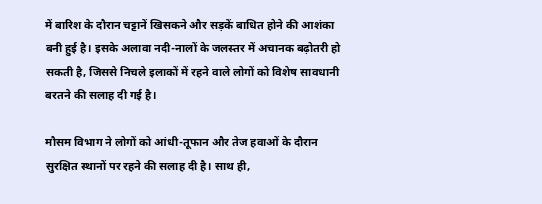में बारिश के दौरान चट्टानें खिसकने और सड़कें बाधित होने की आशंका बनी हुई है। इसके अलावा नदी-नालों के जलस्तर में अचानक बढ़ोतरी हो सकती है, जिससे निचले इलाकों में रहने वाले लोगों को विशेष सावधानी बरतने की सलाह दी गई है।

मौसम विभाग ने लोगों को आंधी-तूफान और तेज हवाओं के दौरान सुरक्षित स्थानों पर रहने की सलाह दी है। साथ ही,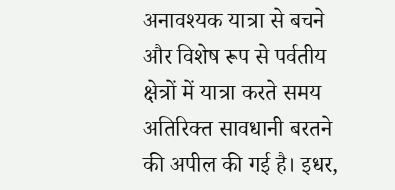अनावश्यक यात्रा से बचने और विशेष रूप से पर्वतीय क्षेत्रों में यात्रा करते समय अतिरिक्त सावधानी बरतने की अपील की गई है। इधर,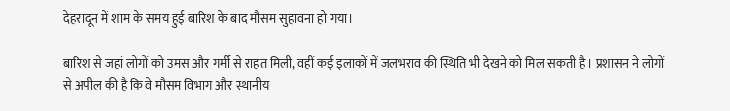देहरादून में शाम के समय हुई बारिश के बाद मौसम सुहावना हो गया।

बारिश से जहां लोगों को उमस और गर्मी से राहत मिली, वहीं कई इलाकों में जलभराव की स्थिति भी देखने को मिल सकती है। प्रशासन ने लोगों से अपील की है कि वे मौसम विभाग और स्थानीय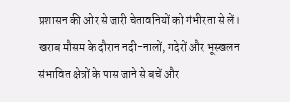प्रशासन की ओर से जारी चेतावनियों को गंभीरता से लें। खराब मौसम के दौरान नदी-नालों, गदेरों और भूस्खलन संभावित क्षेत्रों के पास जाने से बचें और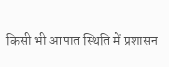किसी भी आपात स्थिति में प्रशासन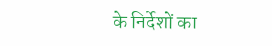के निर्देशों का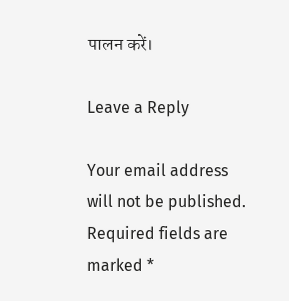पालन करें।

Leave a Reply

Your email address will not be published. Required fields are marked *